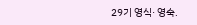29기 영식· 영숙.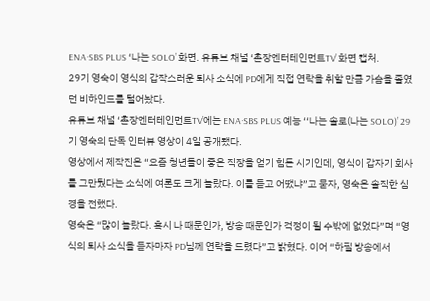ENA·SBS PLUS ‘나는 SOLO’ 화면. 유튜브 채널 ‘촌장엔터테인먼트TV’ 화면 캡처.
29기 영숙이 영식의 갑작스러운 퇴사 소식에 PD에게 직접 연락을 취할 만큼 가슴을 졸였던 비하인드를 털어놨다.
유튜브 채널 ‘촌장엔터테인먼트TV’에는 ENA·SBS PLUS 예능 ‘‘나는 솔로(나는 SOLO)’ 29기 영숙의 단독 인터뷰 영상이 4일 공개됐다.
영상에서 제작진은 “요즘 청년들이 좋은 직장을 얻기 힘든 시기인데, 영식이 갑자기 회사를 그만뒀다는 소식에 여론도 크게 놀랐다. 이를 듣고 어땠냐”고 묻자, 영숙은 솔직한 심경을 전했다.
영숙은 “많이 놀랐다. 혹시 나 때문인가, 방송 때문인가 걱정이 될 수밖에 없었다”며 “영식의 퇴사 소식을 듣자마자 PD님께 연락을 드렸다”고 밝혔다. 이어 “하필 방송에서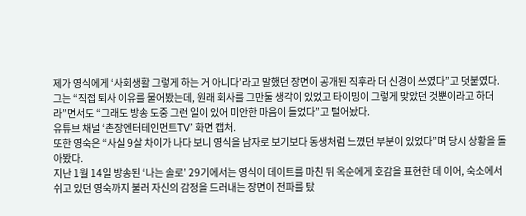제가 영식에게 ‘사회생활 그렇게 하는 거 아니다’라고 말했던 장면이 공개된 직후라 더 신경이 쓰였다”고 덧붙였다.
그는 “직접 퇴사 이유를 물어봤는데, 원래 회사를 그만둘 생각이 있었고 타이밍이 그렇게 맞았던 것뿐이라고 하더라”면서도 “그래도 방송 도중 그런 일이 있어 미안한 마음이 들었다”고 털어놨다.
유튜브 채널 ‘촌장엔터테인먼트TV’ 화면 캡처.
또한 영숙은 “사실 9살 차이가 나다 보니 영식을 남자로 보기보다 동생처럼 느꼈던 부분이 있었다”며 당시 상황을 돌아봤다.
지난 1월 14일 방송된 ‘나는 솔로’ 29기에서는 영식이 데이트를 마친 뒤 옥순에게 호감을 표현한 데 이어, 숙소에서 쉬고 있던 영숙까지 불러 자신의 감정을 드러내는 장면이 전파를 탔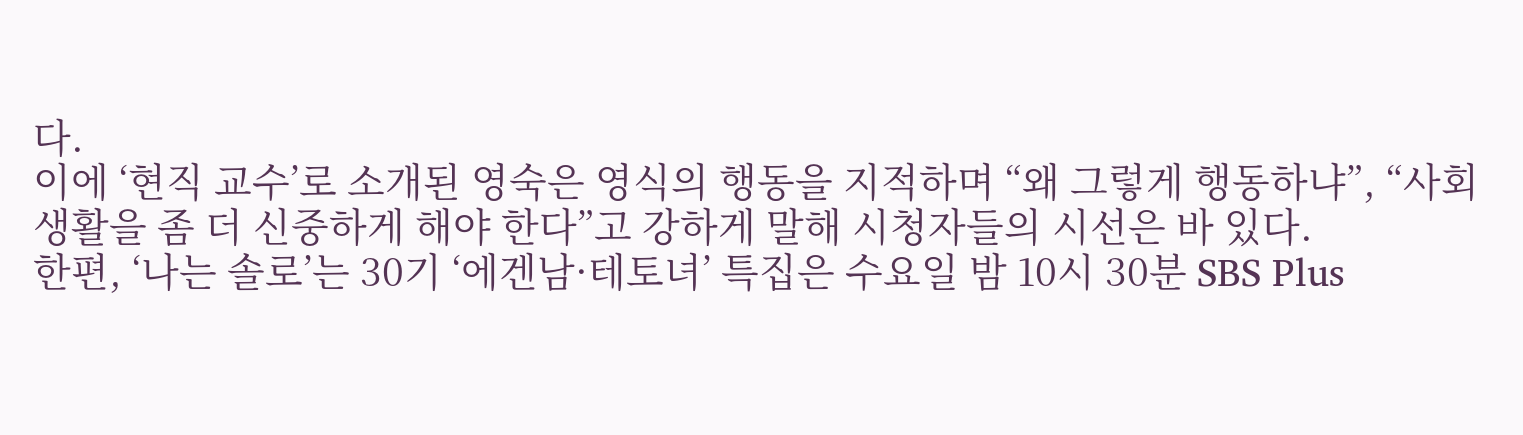다.
이에 ‘현직 교수’로 소개된 영숙은 영식의 행동을 지적하며 “왜 그렇게 행동하냐”, “사회생활을 좀 더 신중하게 해야 한다”고 강하게 말해 시청자들의 시선은 바 있다.
한편, ‘나는 솔로’는 30기 ‘에겐남·테토녀’ 특집은 수요일 밤 10시 30분 SBS Plus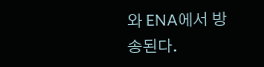와 ENA에서 방송된다.